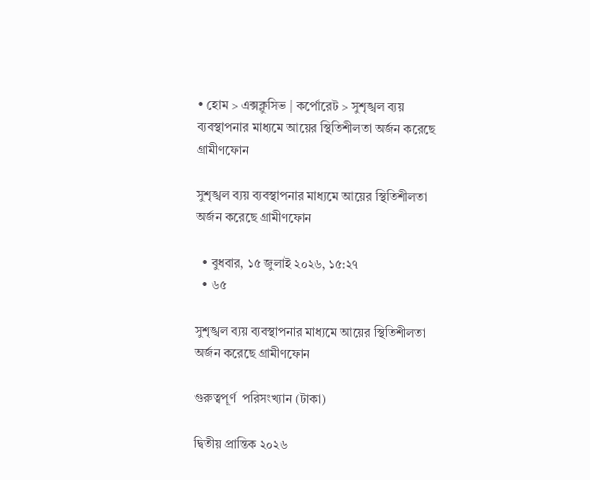• হোম > এক্সক্লুসিভ | কর্পোরেট > সুশৃঙ্খল ব্যয় ব্যবস্থাপনার মাধ্যমে আয়ের স্থিতিশীলতা অর্জন করেছে গ্রামীণফোন

সুশৃঙ্খল ব্যয় ব্যবস্থাপনার মাধ্যমে আয়ের স্থিতিশীলতা অর্জন করেছে গ্রামীণফোন

  • বুধবার, ১৫ জুলাই ২০২৬, ১৫:২৭
  • ৬৫

সুশৃঙ্খল ব্যয় ব্যবস্থাপনার মাধ্যমে আয়ের স্থিতিশীলতা অর্জন করেছে গ্রামীণফোন

গুরুত্বপূর্ণ  পরিসংখ্যান (টাকা)

দ্বিতীয় প্রান্তিক ২০২৬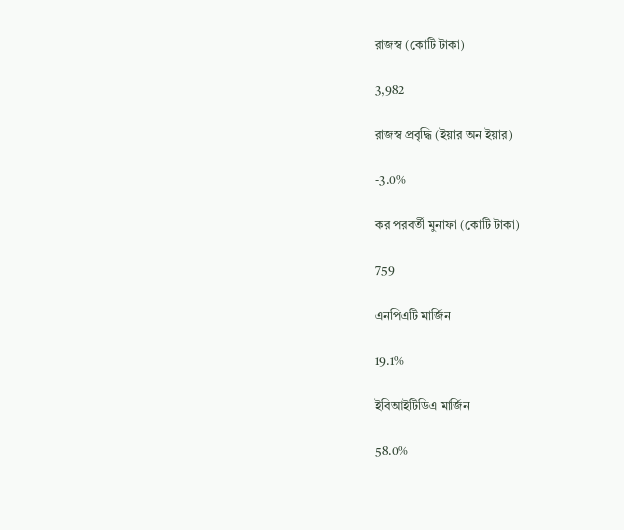রাজস্ব (কোটি টাকা)

3,982

রাজস্ব প্রবৃদ্ধি (ইয়ার অন ইয়ার)

-3.0%

কর পরবর্তী মুনাফা (কোটি টাকা)

759

এনপিএটি মার্জিন

19.1%

ইবিআইটিডিএ মার্জিন

58.0%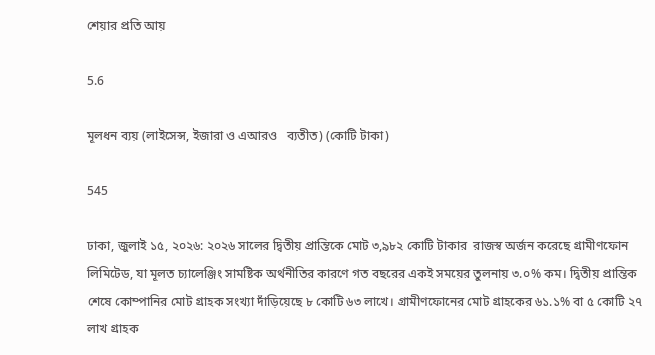শেয়ার প্রতি আয়

5.6

মূলধন ব্যয় (লাইসেন্স, ইজারা ও এআরও   ব্যতীত) (কোটি টাকা)

545

ঢাকা, জুলাই ১৫, ২০২৬: ২০২৬ সালের দ্বিতীয় প্রান্তিকে মোট ৩,৯৮২ কোটি টাকার  রাজস্ব অর্জন করেছে গ্রামীণফোন লিমিটেড, যা মূলত চ্যালেঞ্জিং সামষ্টিক অর্থনীতির কারণে গত বছরের একই সময়ের তুলনায় ৩.০% কম। দ্বিতীয় প্রান্তিক শেষে কোম্পানির মোট গ্রাহক সংখ্যা দাঁড়িয়েছে ৮ কোটি ৬৩ লাখে। গ্রামীণফোনের মোট গ্রাহকের ৬১.১% বা ৫ কোটি ২৭ লাখ গ্রাহক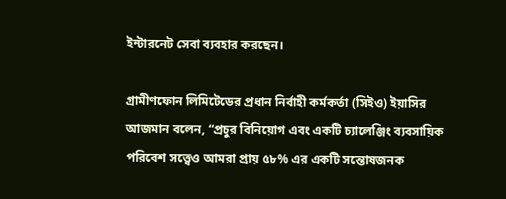ইন্টারনেট সেবা ব্যবহার করছেন।

গ্রামীণফোন লিমিটেডের প্রধান নির্বাহী কর্মকর্তা (সিইও) ইয়াসির আজমান বলেন, “প্রচুর বিনিয়োগ এবং একটি চ্যালেঞ্জিং ব্যবসায়িক পরিবেশ সত্ত্বেও আমরা প্রায় ৫৮% এর একটি সন্তোষজনক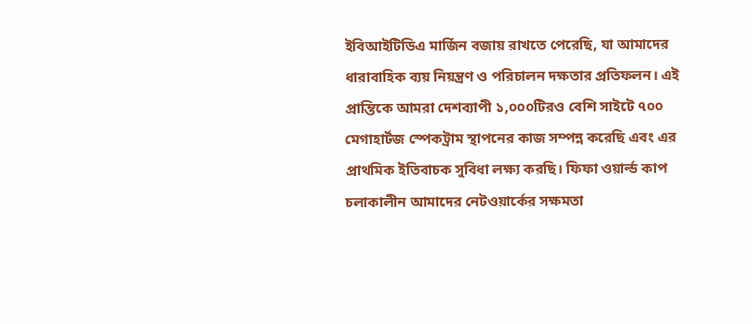ইবিআইটিডিএ মার্জিন বজায় রাখতে পেরেছি, যা আমাদের ধারাবাহিক ব্যয় নিয়ন্ত্রণ ও পরিচালন দক্ষতার প্রতিফলন। এই প্রান্তিকে আমরা দেশব্যাপী ১,০০০টিরও বেশি সাইটে ৭০০ মেগাহার্টজ স্পেকট্রাম স্থাপনের কাজ সম্পন্ন করেছি এবং এর প্রাথমিক ইতিবাচক সুবিধা লক্ষ্য করছি। ফিফা ওয়ার্ল্ড কাপ চলাকালীন আমাদের নেটওয়ার্কের সক্ষমতা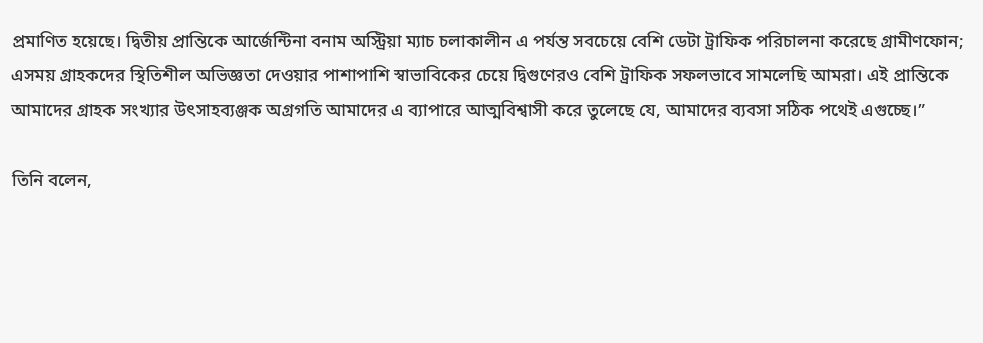প্রমাণিত হয়েছে। দ্বিতীয় প্রান্তিকে আর্জেন্টিনা বনাম অস্ট্রিয়া ম্যাচ চলাকালীন এ পর্যন্ত সবচেয়ে বেশি ডেটা ট্রাফিক পরিচালনা করেছে গ্রামীণফোন; এসময় গ্রাহকদের স্থিতিশীল অভিজ্ঞতা দেওয়ার পাশাপাশি স্বাভাবিকের চেয়ে দ্বিগুণেরও বেশি ট্রাফিক সফলভাবে সামলেছি আমরা। এই প্রান্তিকে আমাদের গ্রাহক সংখ্যার উৎসাহব্যঞ্জক অগ্রগতি আমাদের এ ব্যাপারে আত্মবিশ্বাসী করে তুলেছে যে, আমাদের ব্যবসা সঠিক পথেই এগুচ্ছে।”

তিনি বলেন,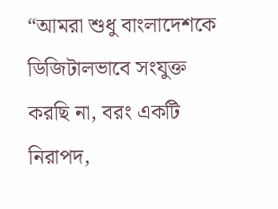“আমরা শুধু বাংলাদেশকে ডিজিটালভাবে সংযুক্ত করছি না, বরং একটি নিরাপদ,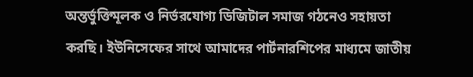অন্তর্ভুক্তিমূলক ও নির্ভরযোগ্য ডিজিটাল সমাজ গঠনেও সহায়তা করছি। ইউনিসেফের সাথে আমাদের পার্টনারশিপের মাধ্যমে জাতীয়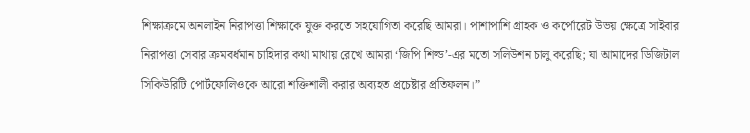শিক্ষাক্রমে অনলাইন নিরাপত্তা শিক্ষাকে যুক্ত করতে সহযোগিতা করেছি আমরা। পাশাপাশি গ্রাহক ও কর্পোরেট উভয় ক্ষেত্রে সাইবার নিরাপত্তা সেবার ক্রমবর্ধমান চাহিদার কথা মাথায় রেখে আমরা ‘জিপি শিল্ড’-এর মতো সলিউশন চালু করেছি; যা আমাদের ডিজিটাল সিকিউরিটি পোর্টফোলিওকে আরো শক্তিশালী করার অব্যহত প্রচেষ্টার প্রতিফলন।”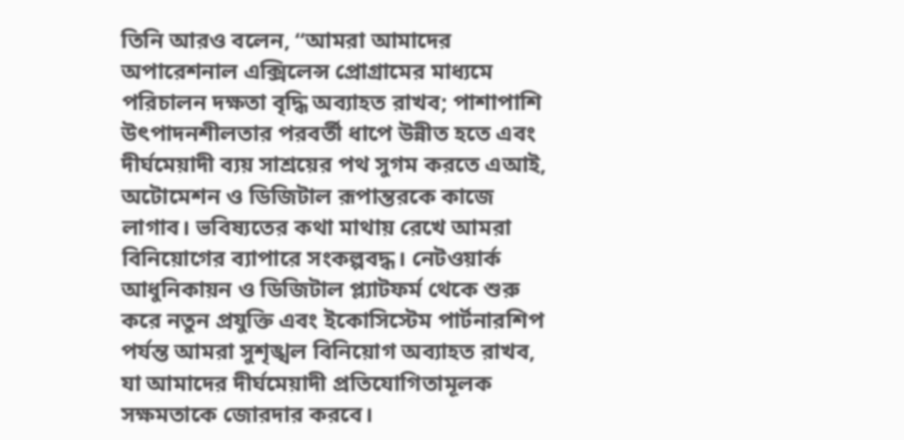তিনি আরও বলেন, “আমরা আমাদের অপারেশনাল এক্সিলেন্স প্রোগ্রামের মাধ্যমে পরিচালন দক্ষতা বৃদ্ধি অব্যাহত রাখব; পাশাপাশি উৎপাদনশীলতার পরবর্তী ধাপে উন্নীত হতে এবং দীর্ঘমেয়াদী ব্যয় সাশ্রয়ের পথ সুগম করতে এআই, অটোমেশন ও ডিজিটাল রূপান্তরকে কাজে লাগাব। ভবিষ্যতের কথা মাথায় রেখে আমরা বিনিয়োগের ব্যাপারে সংকল্পবদ্ধ। নেটওয়ার্ক আধুনিকায়ন ও ডিজিটাল প্ল্যাটফর্ম থেকে শুরু করে নতুন প্রযুক্তি এবং ইকোসিস্টেম পার্টনারশিপ পর্যন্ত আমরা সুশৃঙ্খল বিনিয়োগ অব্যাহত রাখব, যা আমাদের দীর্ঘমেয়াদী প্রতিযোগিতামূলক সক্ষমতাকে জোরদার করবে।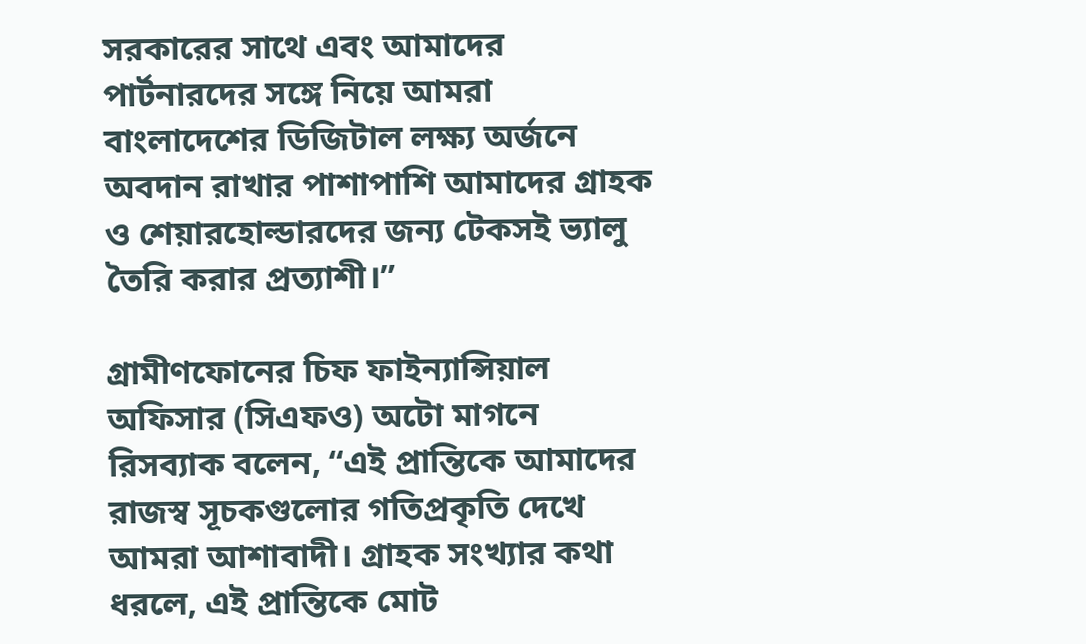সরকারের সাথে এবং আমাদের পার্টনারদের সঙ্গে নিয়ে আমরা বাংলাদেশের ডিজিটাল লক্ষ্য অর্জনে অবদান রাখার পাশাপাশি আমাদের গ্রাহক ও শেয়ারহোল্ডারদের জন্য টেকসই ভ্যালু তৈরি করার প্রত্যাশী।”

গ্রামীণফোনের চিফ ফাইন্যান্সিয়াল অফিসার (সিএফও) অটো মাগনে রিসব্যাক বলেন, “এই প্রান্তিকে আমাদের রাজস্ব সূচকগুলোর গতিপ্রকৃতি দেখে আমরা আশাবাদী। গ্রাহক সংখ্যার কথা ধরলে, এই প্রান্তিকে মোট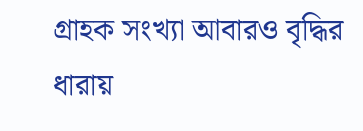গ্রাহক সংখ্যা আবারও বৃদ্ধির ধারায়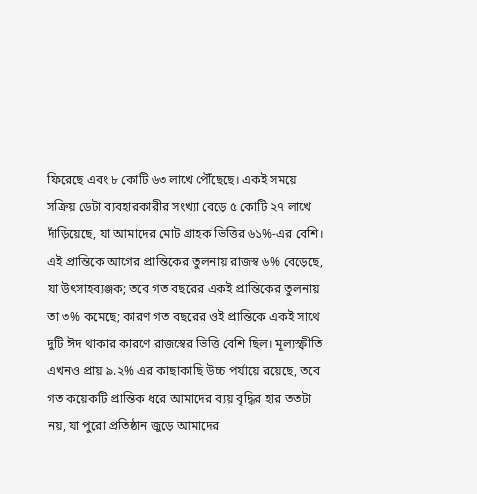ফিরেছে এবং ৮ কোটি ৬৩ লাখে পৌঁছেছে। একই সময়ে সক্রিয় ডেটা ব্যবহারকারীর সংখ্যা বেড়ে ৫ কোটি ২৭ লাখে দাঁড়িয়েছে, যা আমাদের মোট গ্রাহক ভিত্তির ৬১%-এর বেশি। এই প্রান্তিকে আগের প্রান্তিকের তুলনায় রাজস্ব ৬% বেড়েছে, যা উৎসাহব্যঞ্জক; তবে গত বছরের একই প্রান্তিকের তুলনায় তা ৩% কমেছে; কারণ গত বছরের ওই প্রান্তিকে একই সাথে দুটি ঈদ থাকার কারণে রাজস্বের ভিত্তি বেশি ছিল। মূল্যস্ফীতি এখনও প্রায় ৯.২% এর কাছাকাছি উচ্চ পর্যায়ে রয়েছে, তবে গত কয়েকটি প্রান্তিক ধরে আমাদের ব্যয় বৃদ্ধির হার ততটা নয়, যা পুরো প্রতিষ্ঠান জুড়ে আমাদের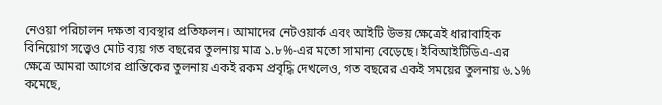নেওয়া পরিচালন দক্ষতা ব্যবস্থার প্রতিফলন। আমাদের নেটওয়ার্ক এবং আইটি উভয় ক্ষেত্রেই ধারাবাহিক বিনিয়োগ সত্ত্বেও মোট ব্যয় গত বছরের তুলনায় মাত্র ১.৮%-এর মতো সামান্য বেড়েছে। ইবিআইটিডিএ-এর ক্ষেত্রে আমরা আগের প্রান্তিকের তুলনায় একই রকম প্রবৃদ্ধি দেখলেও, গত বছরের একই সময়ের তুলনায় ৬.১% কমেছে,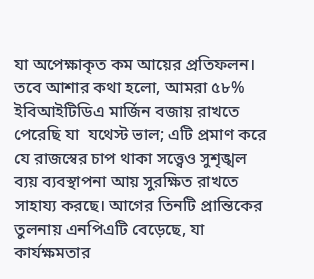যা অপেক্ষাকৃত কম আয়ের প্রতিফলন। তবে আশার কথা হলো, আমরা ৫৮% ইবিআইটিডিএ মার্জিন বজায় রাখতে পেরেছি যা  যথেস্ট ভাল; এটি প্রমাণ করে যে রাজস্বের চাপ থাকা সত্ত্বেও সুশৃঙ্খল ব্যয় ব্যবস্থাপনা আয় সুরক্ষিত রাখতে সাহায্য করছে। আগের তিনটি প্রান্তিকের তুলনায় এনপিএটি বেড়েছে, যা কার্যক্ষমতার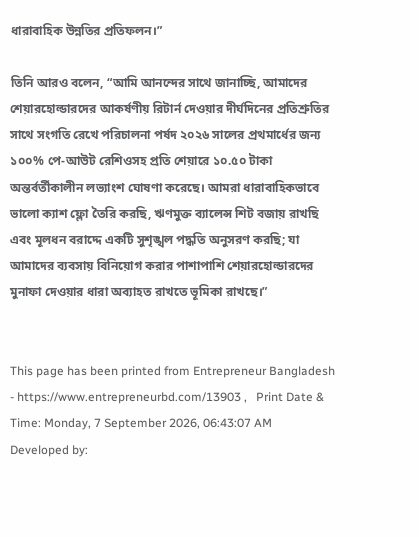ধারাবাহিক উন্নতির প্রতিফলন।”

তিনি আরও বলেন, “আমি আনন্দের সাথে জানাচ্ছি, আমাদের শেয়ারহোল্ডারদের আকর্ষণীয় রিটার্ন দেওয়ার দীর্ঘদিনের প্রতিশ্রুতির সাথে সংগতি রেখে পরিচালনা পর্ষদ ২০২৬ সালের প্রথমার্ধের জন্য ১০০% পে-আউট রেশিওসহ প্রতি শেয়ারে ১০.৫০ টাকা অন্তর্বর্তীকালীন লভ্যাংশ ঘোষণা করেছে। আমরা ধারাবাহিকভাবে ভালো ক্যাশ ফ্লো তৈরি করছি, ঋণমুক্ত ব্যালেন্স শিট বজায় রাখছি এবং মূলধন বরাদ্দে একটি সুশৃঙ্খল পদ্ধতি অনুসরণ করছি; যা আমাদের ব্যবসায় বিনিয়োগ করার পাশাপাশি শেয়ারহোল্ডারদের মুনাফা দেওয়ার ধারা অব্যাহত রাখতে ভূমিকা রাখছে।”


This page has been printed from Entrepreneur Bangladesh - https://www.entrepreneurbd.com/13903 ,   Print Date & Time: Monday, 7 September 2026, 06:43:07 AM
Developed by: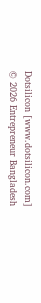Dotsilicon [www.dotsilicon.com]
© 2026 Entrepreneur Bangladesh